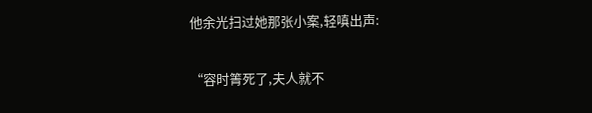他余光扫过她那张小案,轻嗔出声:

“容时箐死了,夫人就不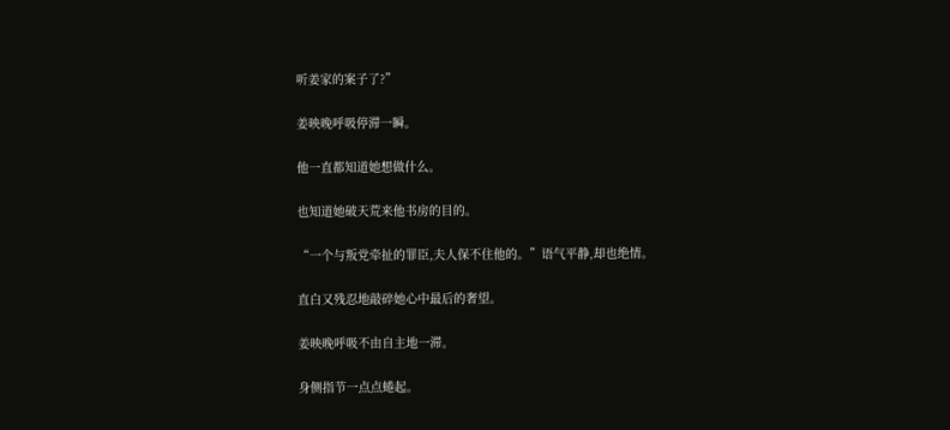听姜家的案子了?”

姜映晚呼吸停滞一瞬。

他一直都知道她想做什么。

也知道她破天荒来他书房的目的。

“一个与叛党牵扯的罪臣,夫人保不住他的。”语气平静,却也绝情。

直白又残忍地敲碎她心中最后的奢望。

姜映晚呼吸不由自主地一滞。

身侧指节一点点蜷起。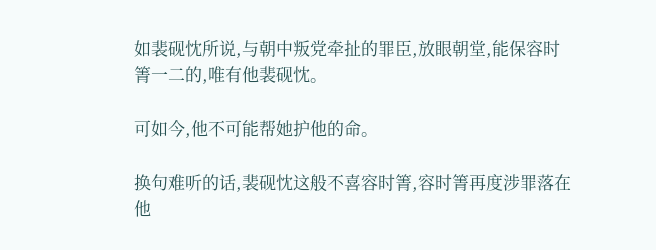如裴砚忱所说,与朝中叛党牵扯的罪臣,放眼朝堂,能保容时箐一二的,唯有他裴砚忱。

可如今,他不可能帮她护他的命。

换句难听的话,裴砚忱这般不喜容时箐,容时箐再度涉罪落在他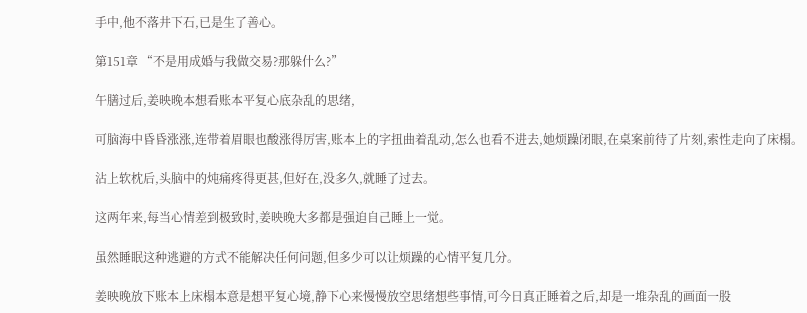手中,他不落井下石,已是生了善心。

第151章 “不是用成婚与我做交易?那躲什么?”

午膳过后,姜映晚本想看账本平复心底杂乱的思绪,

可脑海中昏昏涨涨,连带着眉眼也酸涨得厉害,账本上的字扭曲着乱动,怎么也看不进去,她烦躁闭眼,在桌案前待了片刻,索性走向了床榻。

沾上软枕后,头脑中的炖痛疼得更甚,但好在,没多久,就睡了过去。

这两年来,每当心情差到极致时,姜映晚大多都是强迫自己睡上一觉。

虽然睡眠这种逃避的方式不能解决任何问题,但多少可以让烦躁的心情平复几分。

姜映晚放下账本上床榻本意是想平复心境,静下心来慢慢放空思绪想些事情,可今日真正睡着之后,却是一堆杂乱的画面一股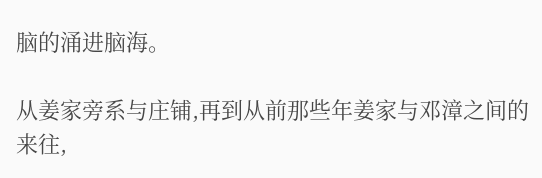脑的涌进脑海。

从姜家旁系与庄铺,再到从前那些年姜家与邓漳之间的来往,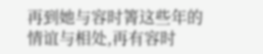再到她与容时箐这些年的情谊与相处,再有容时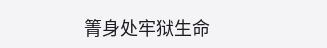箐身处牢狱生命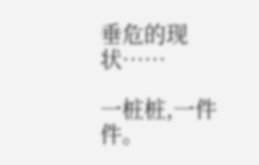垂危的现状……

一桩桩,一件件。